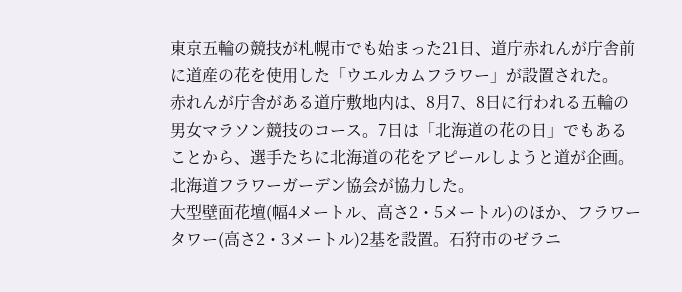東京五輪の競技が札幌市でも始まった21日、道庁赤れんが庁舎前に道産の花を使用した「ウエルカムフラワー」が設置された。
赤れんが庁舎がある道庁敷地内は、8月7、8日に行われる五輪の男女マラソン競技のコース。7日は「北海道の花の日」でもあることから、選手たちに北海道の花をアピールしようと道が企画。北海道フラワーガーデン協会が協力した。
大型壁面花壇(幅4メートル、高さ2・5メートル)のほか、フラワータワー(高さ2・3メートル)2基を設置。石狩市のゼラニ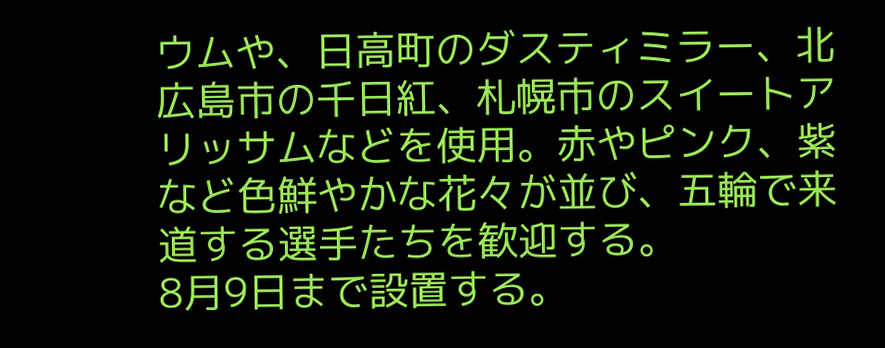ウムや、日高町のダスティミラー、北広島市の千日紅、札幌市のスイートアリッサムなどを使用。赤やピンク、紫など色鮮やかな花々が並び、五輪で来道する選手たちを歓迎する。
8月9日まで設置する。